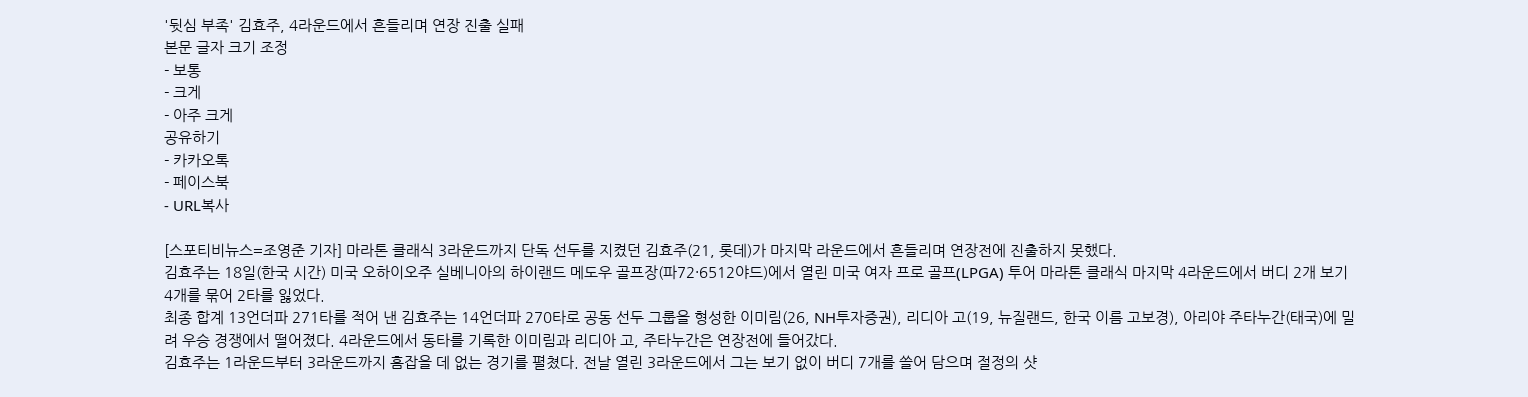'뒷심 부족' 김효주, 4라운드에서 흔들리며 연장 진출 실패
본문 글자 크기 조정
- 보통
- 크게
- 아주 크게
공유하기
- 카카오톡
- 페이스북
- URL복사

[스포티비뉴스=조영준 기자] 마라톤 클래식 3라운드까지 단독 선두를 지켰던 김효주(21, 롯데)가 마지막 라운드에서 흔들리며 연장전에 진출하지 못했다.
김효주는 18일(한국 시간) 미국 오하이오주 실베니아의 하이랜드 메도우 골프장(파72·6512야드)에서 열린 미국 여자 프로 골프(LPGA) 투어 마라톤 클래식 마지막 4라운드에서 버디 2개 보기 4개를 묶어 2타를 잃었다.
최종 합계 13언더파 271타를 적어 낸 김효주는 14언더파 270타로 공동 선두 그룹을 형성한 이미림(26, NH투자증권), 리디아 고(19, 뉴질랜드, 한국 이름 고보경), 아리야 주타누간(태국)에 밀려 우승 경쟁에서 떨어졌다. 4라운드에서 동타를 기록한 이미림과 리디아 고, 주타누간은 연장전에 들어갔다.
김효주는 1라운드부터 3라운드까지 흠잡을 데 없는 경기를 펼쳤다. 전날 열린 3라운드에서 그는 보기 없이 버디 7개를 쓸어 담으며 절정의 샷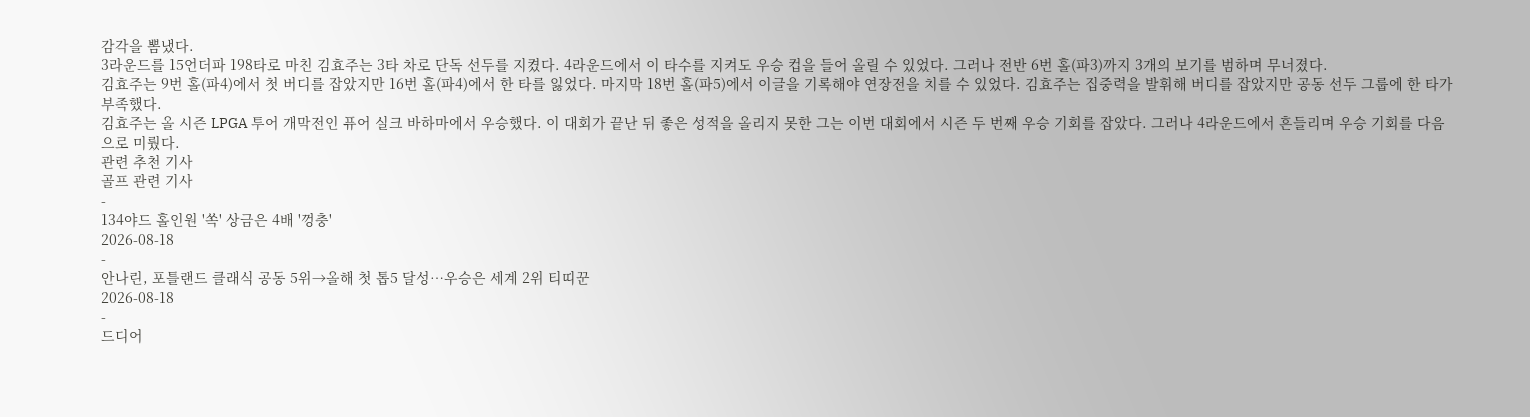감각을 뽐냈다.
3라운드를 15언더파 198타로 마친 김효주는 3타 차로 단독 선두를 지켰다. 4라운드에서 이 타수를 지켜도 우승 컵을 들어 올릴 수 있었다. 그러나 전반 6번 홀(파3)까지 3개의 보기를 범하며 무너졌다.
김효주는 9번 홀(파4)에서 첫 버디를 잡았지만 16번 홀(파4)에서 한 타를 잃었다. 마지막 18번 홀(파5)에서 이글을 기록해야 연장전을 치를 수 있었다. 김효주는 집중력을 발휘해 버디를 잡았지만 공동 선두 그룹에 한 타가 부족했다.
김효주는 올 시즌 LPGA 투어 개막전인 퓨어 실크 바하마에서 우승했다. 이 대회가 끝난 뒤 좋은 성적을 올리지 못한 그는 이번 대회에서 시즌 두 번째 우승 기회를 잡았다. 그러나 4라운드에서 흔들리며 우승 기회를 다음으로 미뤘다.
관련 추천 기사
골프 관련 기사
-
134야드 홀인원 '쏙' 상금은 4배 '껑충'
2026-08-18
-
안나린, 포틀랜드 클래식 공동 5위→올해 첫 톱5 달성…우승은 세계 2위 티띠꾼
2026-08-18
-
드디어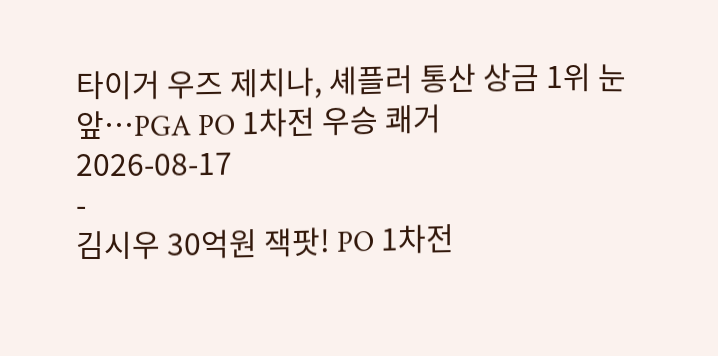타이거 우즈 제치나, 셰플러 통산 상금 1위 눈앞…PGA PO 1차전 우승 쾌거
2026-08-17
-
김시우 30억원 잭팟! PO 1차전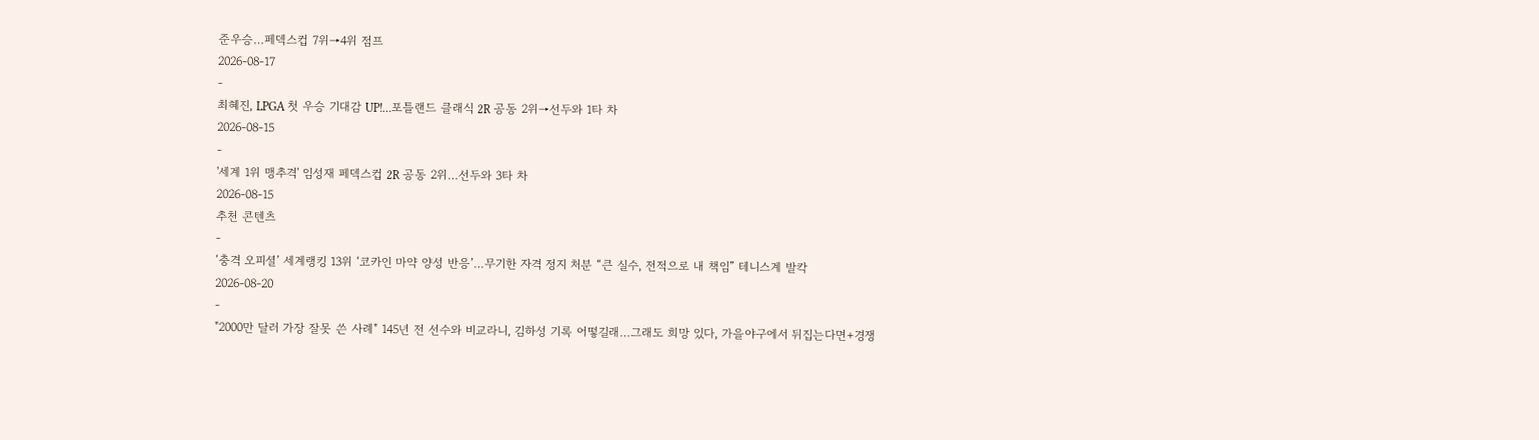준우승…페덱스컵 7위→4위 점프
2026-08-17
-
최혜진, LPGA 첫 우승 기대감 UP!…포틀랜드 클래식 2R 공동 2위→선두와 1타 차
2026-08-15
-
'세계 1위 맹추격' 임성재 페덱스컵 2R 공동 2위…선두와 3타 차
2026-08-15
추천 콘텐츠
-
‘충격 오피셜’ 세계랭킹 13위 ‘코카인 마약 양성 반응’…무기한 자격 정지 처분 “큰 실수, 전적으로 내 책임” 테니스계 발칵
2026-08-20
-
"2000만 달러 가장 잘못 쓴 사례" 145년 전 선수와 비교라니, 김하성 기록 어떻길래…그래도 희망 있다, 가을야구에서 뒤집는다면+경쟁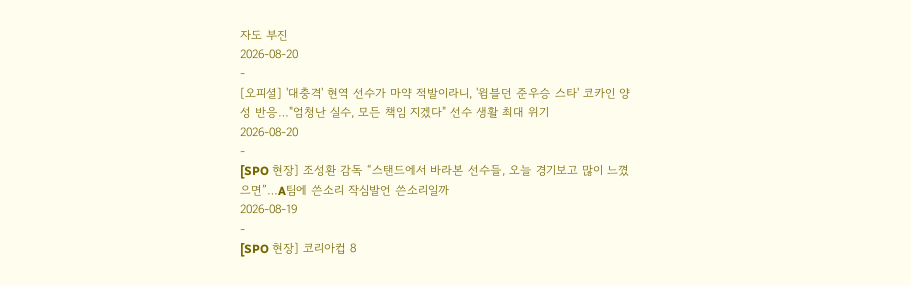자도 부진
2026-08-20
-
[오피셜] '대충격' 현역 선수가 마약 적발이라니, '윔블던 준우승 스타' 코카인 양성 반응…"엄청난 실수, 모든 책임 지겠다" 선수 생활 최대 위기
2026-08-20
-
[SPO 현장] 조성환 감독 “스탠드에서 바라본 선수들, 오늘 경기보고 많이 느꼈으면”…A팀에 쓴소리 작심발언 쓴소리일까
2026-08-19
-
[SPO 현장] 코리아컵 8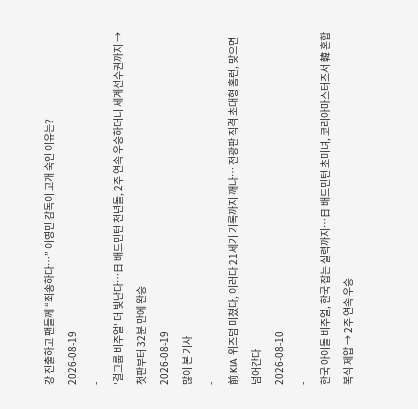강 진출하고 팬들께 “죄송하다…” 이영민 감독이 고개 숙인 이유는?
2026-08-19
-
'걸그룹 비주얼' 더 빛난다…日 배드민턴 천년돌, 2주 연속 우승하더니 세계선수권까지 → 첫판부터 32분 만에 완승
2026-08-19
많이 본 기사
-
前 KIA 위즈덤 미쳤다, 이러다 21세기 기록까지 깨나… 전광판 직격 초대형 홈런, 맞으면 넘어간다
2026-08-10
-
한국 아이돌 비주얼, 한국 잡는 실력까지…日 배드민턴 초미녀, 코리아마스터즈서 韓 혼합복식 제압 → 2주 연속 우승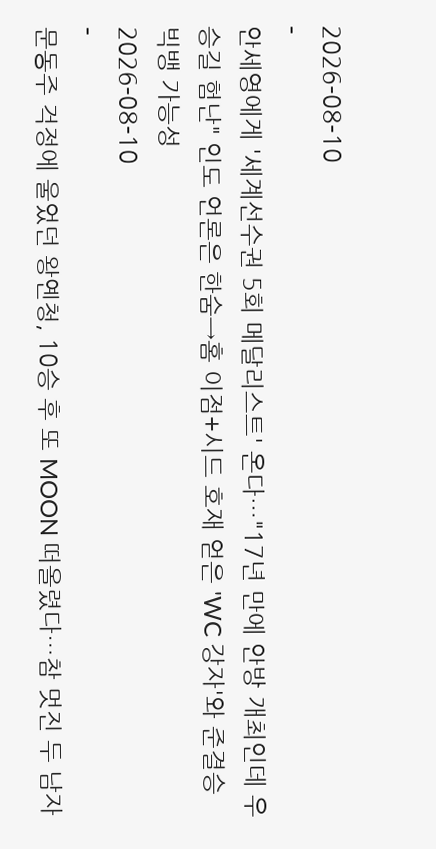2026-08-10
-
안세영에게 '세계선수권 5회 메달리스트' 온다…"17년 만에 안방 개최인데 우승길 험난" 인도 언론은 한숨→홈 이점+시드 호재 얻은 'WC 강자'와 준결승 빅뱅 가능성
2026-08-10
-
문동주 걱정에 울었던 왕옌청, 10승 후 또 MOON 떠올렸다…참 멋진 두 남자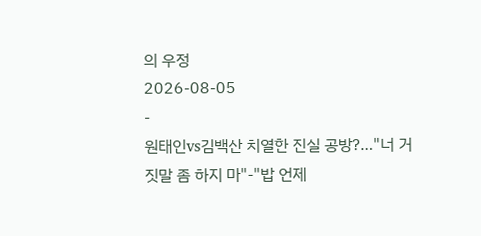의 우정
2026-08-05
-
원태인vs김백산 치열한 진실 공방?…"너 거짓말 좀 하지 마"-"밥 언제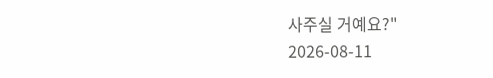사주실 거예요?"
2026-08-11